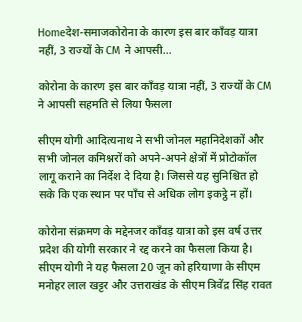Homeदेश-समाजकोरोना के कारण इस बार काँवड़ यात्रा नहीं, 3 राज्यों के CM ने आपसी...

कोरोना के कारण इस बार काँवड़ यात्रा नहीं, 3 राज्यों के CM ने आपसी सहमति से लिया फैसला

सीएम योगी आदित्यनाथ ने सभी जोनल महानिदेशकों और सभी जोनल कमिश्नरों को अपने-अपने क्षेत्रों में प्रोटोकॉल लागू कराने का निर्देश दे दिया है। जिससे यह सुनिश्चित हो सके कि एक स्थान पर पाँच से अधिक लोग इकट्ठे न हों।

कोरोना संक्रमण के मद्देनजर काँवड़ यात्रा को इस वर्ष उत्तर प्रदेश की योगी सरकार ने रद्द करने का फैसला किया है। सीएम योगी ने यह फैसला 20 जून को हरियाणा के सीएम मनोहर लाल खट्टर और उत्तराखंड के सीएम त्रिवेंद्र सिंह रावत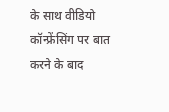के साथ वीडियो कॉन्फ्रेंसिंग पर बात करने के बाद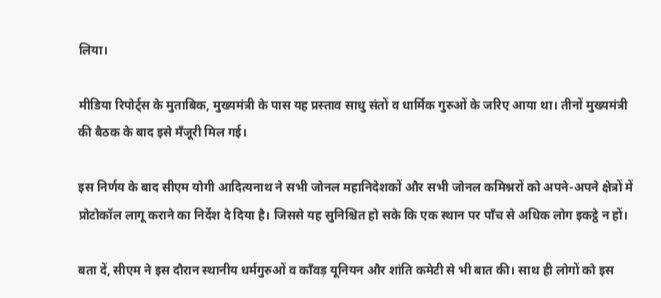लिया।

मीडिया रिपोर्ट्स के मुताबिक, मुख्यमंत्री के पास यह प्रस्ताव साधु संतों व धार्मिक गुरुओं के जरिए आया था। तीनों मुख्यमंत्री की बैठक के बाद इसे मँजूरी मिल गई।

इस निर्णय के बाद सीएम योगी आदित्यनाथ ने सभी जोनल महानिदेशकों और सभी जोनल कमिश्नरों को अपने-अपने क्षेत्रों में प्रोटोकॉल लागू कराने का निर्देश दे दिया है। जिससे यह सुनिश्चित हो सके कि एक स्थान पर पाँच से अधिक लोग इकट्ठे न हों।

बता दें, सीएम ने इस दौरान स्थानीय धर्मगुरुओं व काँवड़ यूनियन और शांति कमेटी से भी बात की। साथ ही लोगों को इस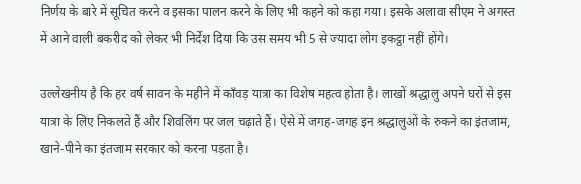निर्णय के बारे में सूचित करने व इसका पालन करने के लिए भी कहने को कहा गया। इसके अलावा सीएम ने अगस्त में आने वाली बकरीद को लेकर भी निर्देश दिया कि उस समय भी 5 से ज्यादा लोग इकट्ठा नहीं होंगे।

उल्लेखनीय है कि हर वर्ष सावन के महीने में काँवड़ यात्रा का विशेष महत्व होता है। लाखों श्रद्धालु अपने घरों से इस यात्रा के लिए निकलते हैं और शिवलिंग पर जल चढ़ाते हैं। ऐसे में जगह-जगह इन श्रद्धालुओं के रुकने का इंतजाम, खाने-पीने का इंतजाम सरकार को करना पड़ता है।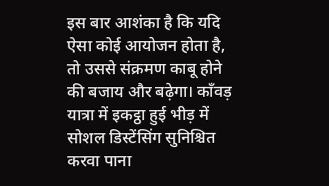इस बार आशंका है कि यदि ऐसा कोई आयोजन होता है, तो उससे संक्रमण काबू होने की बजाय और बढ़ेगा। काँवड़ यात्रा में इकट्ठा हुई भीड़ में सोशल डिस्टेंसिंग सुनिश्चित करवा पाना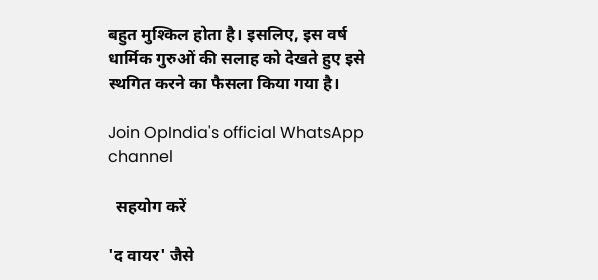बहुत मुश्किल होता है। इसलिए, इस वर्ष धार्मिक गुरुओं की सलाह को देखते हुए इसे स्थगित करने का फैसला किया गया है।

Join OpIndia's official WhatsApp channel

  सहयोग करें

'द वायर' जैसे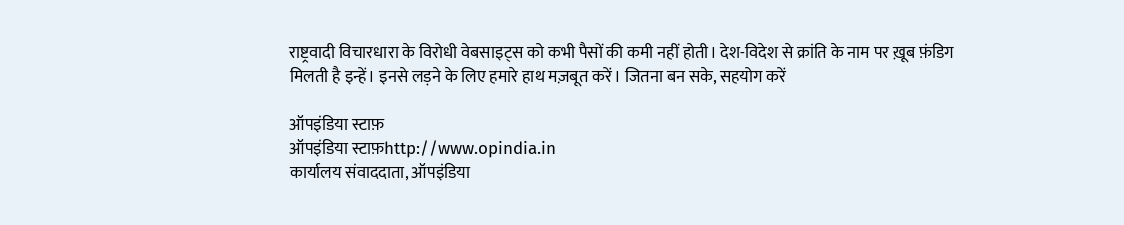राष्ट्रवादी विचारधारा के विरोधी वेबसाइट्स को कभी पैसों की कमी नहीं होती। देश-विदेश से क्रांति के नाम पर ख़ूब फ़ंडिग मिलती है इन्हें। इनसे लड़ने के लिए हमारे हाथ मज़बूत करें। जितना बन सके, सहयोग करें

ऑपइंडिया स्टाफ़
ऑपइंडिया स्टाफ़http://www.opindia.in
कार्यालय संवाददाता, ऑपइंडिया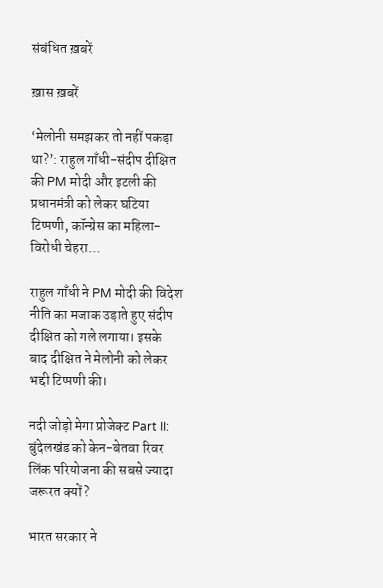संबंधित ख़बरें

ख़ास ख़बरें

‘मेलोनी समझकर तो नहीं पकड़ा था?’: राहुल गाँधी-संदीप दीक्षित की PM मोदी और इटली की प्रधानमंत्री को लेकर घटिया टिप्पणी, कॉन्ग्रेस का महिला-विरोधी चेहरा...

राहुल गाँधी ने PM मोदी की विदेश नीति का मजाक उड़ाते हुए संदीप दीक्षित को गले लगाया। इसके बाद दीक्षित ने मेलोनी को लेकर भद्दी टिप्पणी की।

नदी जोड़ो मेगा प्रोजेक्ट Part II: बुंदेलखंड को केन-बेतवा रिवर लिंक परियोजना की सबसे ज्यादा जरूरत क्यों?

भारत सरकार ने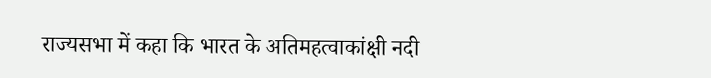राज्यसभा में कहा कि भारत के अतिमहत्वाकांक्षी नदी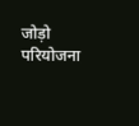जोड़ो परियोजना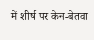में शीर्ष पर केन-बेतवा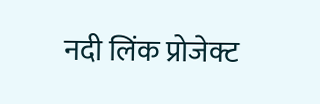नदी लिंक प्रोजेक्ट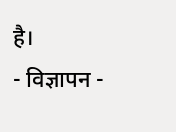है।
- विज्ञापन -